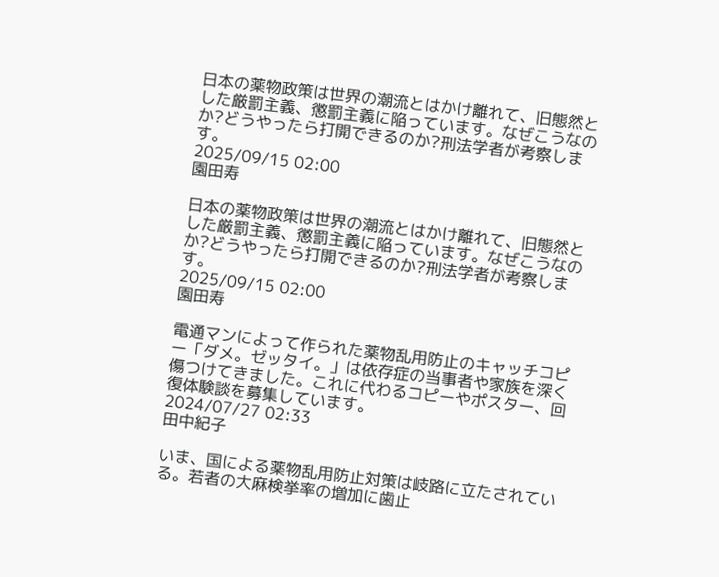日本の薬物政策は世界の潮流とはかけ離れて、旧態然とした厳罰主義、懲罰主義に陥っています。なぜこうなのか?どうやったら打開できるのか?刑法学者が考察します。
2025/09/15 02:00
園田寿

日本の薬物政策は世界の潮流とはかけ離れて、旧態然とした厳罰主義、懲罰主義に陥っています。なぜこうなのか?どうやったら打開できるのか?刑法学者が考察します。
2025/09/15 02:00
園田寿

電通マンによって作られた薬物乱用防止のキャッチコピー「ダメ。ゼッタイ。」は依存症の当事者や家族を深く傷つけてきました。これに代わるコピーやポスター、回復体験談を募集しています。
2024/07/27 02:33
田中紀子

いま、国による薬物乱用防止対策は岐路に立たされている。若者の大麻検挙率の増加に歯止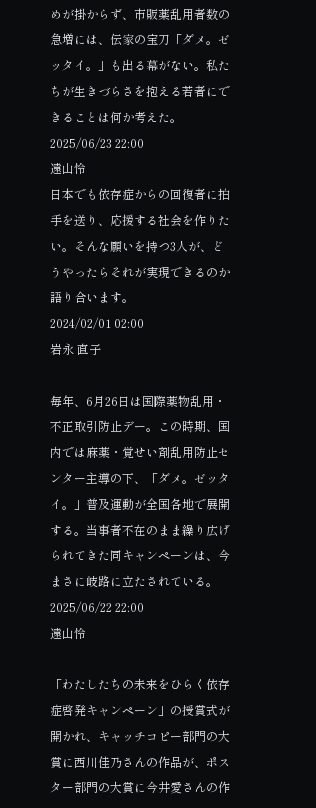めが掛からず、市販薬乱用者数の急増には、伝家の宝刀「ダメ。ゼッタイ。」も出る幕がない。私たちが生きづらさを抱える若者にできることは何か考えた。
2025/06/23 22:00
遠山怜
日本でも依存症からの回復者に拍手を送り、応援する社会を作りたい。そんな願いを持つ3人が、どうやったらそれが実現できるのか語り合います。
2024/02/01 02:00
岩永 直子

毎年、6月26日は国際薬物乱用・不正取引防止デー。この時期、国内では麻薬・覚せい剤乱用防止センター主導の下、「ダメ。ゼッタイ。」普及運動が全国各地で展開する。当事者不在のまま繰り広げられてきた同キャンペーンは、今まさに岐路に立たされている。
2025/06/22 22:00
遠山怜

「わたしたちの未来をひらく依存症啓発キャンペーン」の授賞式が開かれ、キャッチコピー部門の大賞に西川佳乃さんの作品が、ポスター部門の大賞に今井愛さんの作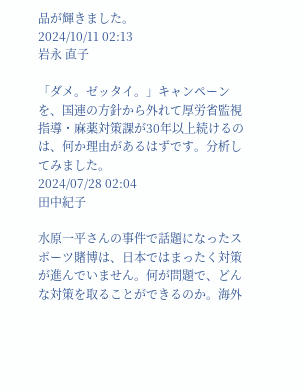品が輝きました。
2024/10/11 02:13
岩永 直子

「ダメ。ゼッタイ。」キャンペーンを、国連の方針から外れて厚労省監視指導・麻薬対策課が30年以上続けるのは、何か理由があるはずです。分析してみました。
2024/07/28 02:04
田中紀子

水原一平さんの事件で話題になったスポーツ賭博は、日本ではまったく対策が進んでいません。何が問題で、どんな対策を取ることができるのか。海外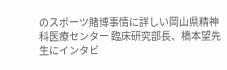のスポーツ賭博事情に詳しい岡山県精神科医療センター 臨床研究部長、橋本望先生にインタビ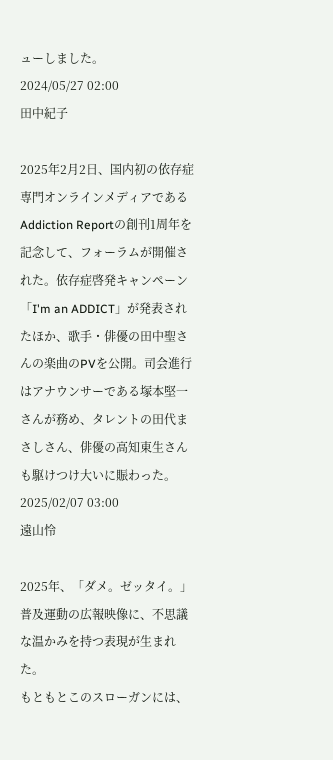ューしました。
2024/05/27 02:00
田中紀子

2025年2月2日、国内初の依存症専門オンラインメディアであるAddiction Reportの創刊1周年を記念して、フォーラムが開催された。依存症啓発キャンペーン「I'm an ADDICT」が発表されたほか、歌手・俳優の田中聖さんの楽曲のPVを公開。司会進行はアナウンサーである塚本堅一さんが務め、タレントの田代まさしさん、俳優の高知東生さんも駆けつけ大いに賑わった。
2025/02/07 03:00
遠山怜

2025年、「ダメ。ゼッタイ。」普及運動の広報映像に、不思議な温かみを持つ表現が生まれた。
もともとこのスローガンには、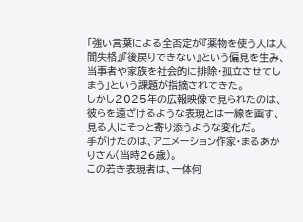「強い言葉による全否定が『薬物を使う人は人間失格』『後戻りできない』という偏見を生み、当事者や家族を社会的に排除・孤立させてしまう」という課題が指摘されてきた。
しかし2025年の広報映像で見られたのは、彼らを遠ざけるような表現とは一線を画す、見る人にそっと寄り添うような変化だ。
手がけたのは、アニメーション作家・まるあかりさん(当時26歳)。
この若き表現者は、一体何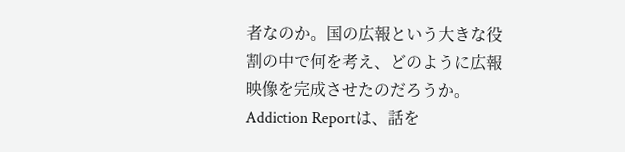者なのか。国の広報という大きな役割の中で何を考え、どのように広報映像を完成させたのだろうか。Addiction Reportは、話を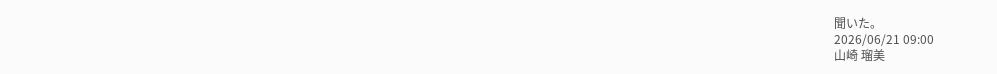聞いた。
2026/06/21 09:00
山崎 瑠美